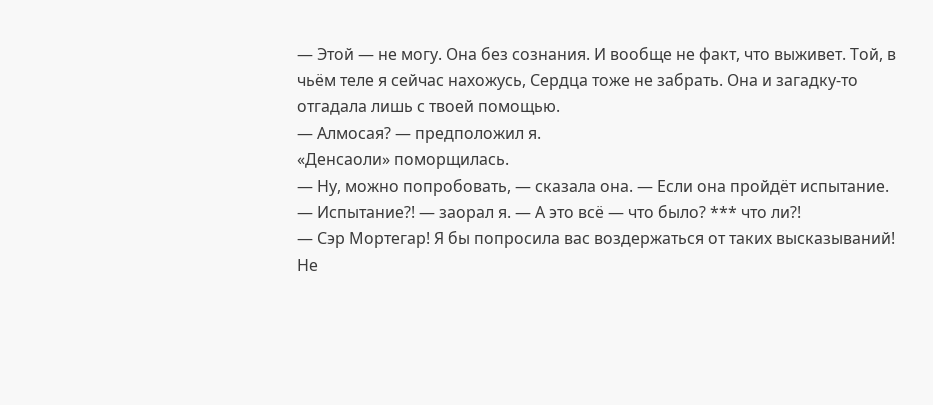— Этой — не могу. Она без сознания. И вообще не факт, что выживет. Той, в чьём теле я сейчас нахожусь, Сердца тоже не забрать. Она и загадку-то отгадала лишь с твоей помощью.
— Алмосая? — предположил я.
«Денсаоли» поморщилась.
— Ну, можно попробовать, — сказала она. — Если она пройдёт испытание.
— Испытание?! — заорал я. — А это всё — что было? *** что ли?!
— Сэр Мортегар! Я бы попросила вас воздержаться от таких высказываний! Не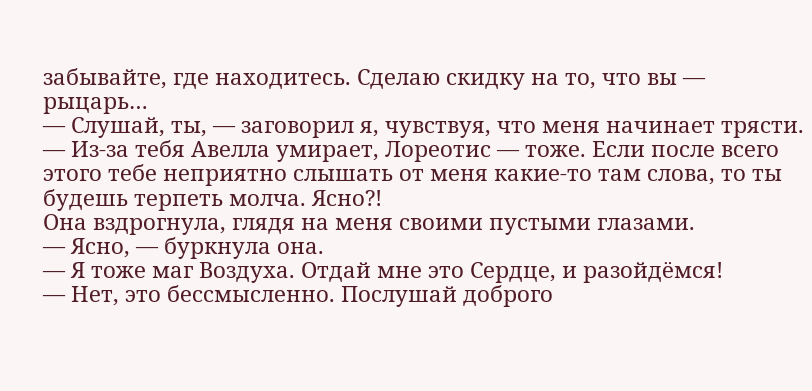забывайте, где находитесь. Сделаю скидку на то, что вы — рыцарь…
— Слушай, ты, — заговорил я, чувствуя, что меня начинает трясти. — Из-за тебя Авелла умирает, Лореотис — тоже. Если после всего этого тебе неприятно слышать от меня какие-то там слова, то ты будешь терпеть молча. Ясно?!
Она вздрогнула, глядя на меня своими пустыми глазами.
— Ясно, — буркнула она.
— Я тоже маг Воздуха. Отдай мне это Сердце, и разойдёмся!
— Нет, это бессмысленно. Послушай доброго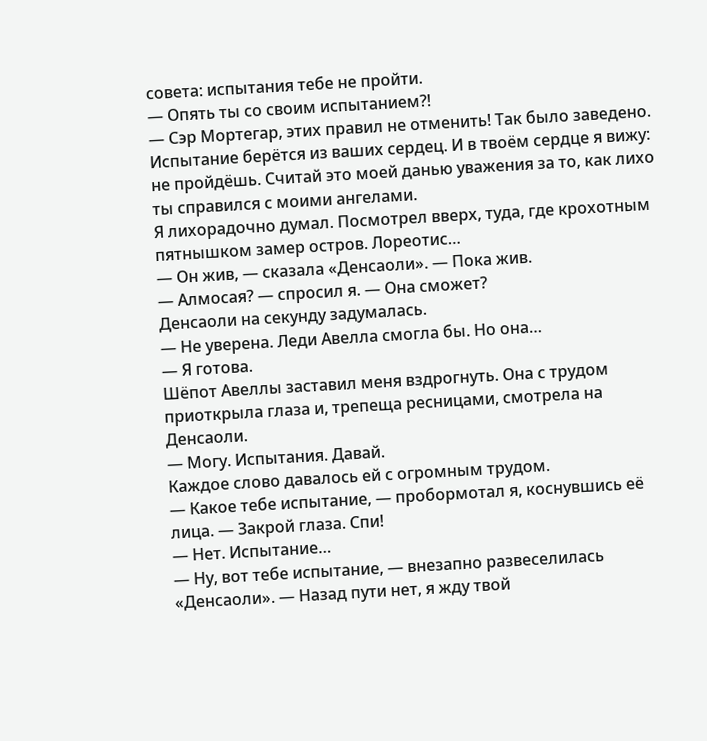совета: испытания тебе не пройти.
— Опять ты со своим испытанием?!
— Сэр Мортегар, этих правил не отменить! Так было заведено. Испытание берётся из ваших сердец. И в твоём сердце я вижу: не пройдёшь. Считай это моей данью уважения за то, как лихо ты справился с моими ангелами.
Я лихорадочно думал. Посмотрел вверх, туда, где крохотным пятнышком замер остров. Лореотис…
— Он жив, — сказала «Денсаоли». — Пока жив.
— Алмосая? — спросил я. — Она сможет?
Денсаоли на секунду задумалась.
— Не уверена. Леди Авелла смогла бы. Но она…
— Я готова.
Шёпот Авеллы заставил меня вздрогнуть. Она с трудом приоткрыла глаза и, трепеща ресницами, смотрела на Денсаоли.
— Могу. Испытания. Давай.
Каждое слово давалось ей с огромным трудом.
— Какое тебе испытание, — пробормотал я, коснувшись её лица. — Закрой глаза. Спи!
— Нет. Испытание…
— Ну, вот тебе испытание, — внезапно развеселилась «Денсаоли». — Назад пути нет, я жду твой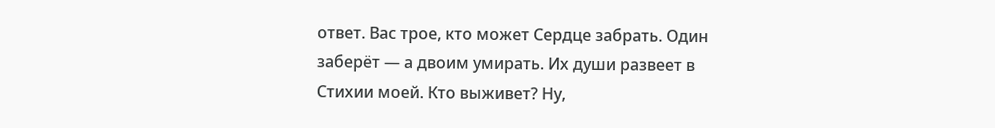ответ. Вас трое, кто может Сердце забрать. Один заберёт — а двоим умирать. Их души развеет в Стихии моей. Кто выживет? Ну,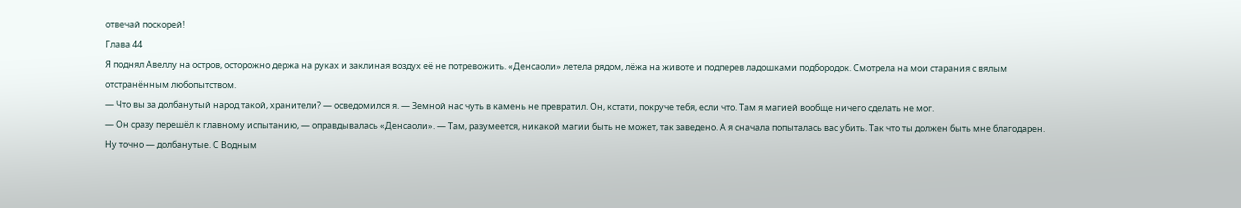отвечай поскорей!
Глава 44
Я поднял Авеллу на остров, осторожно держа на руках и заклиная воздух её не потревожить. «Денсаоли» летела рядом, лёжа на животе и подперев ладошками подбородок. Смотрела на мои старания с вялым отстранённым любопытством.
— Что вы за долбанутый народ такой, хранители? — осведомился я. — Земной нас чуть в камень не превратил. Он, кстати, покруче тебя, если что. Там я магией вообще ничего сделать не мог.
— Он сразу перешёл к главному испытанию, — оправдывалась «Денсаоли». — Там, разумеется, никакой магии быть не может, так заведено. А я сначала попыталась вас убить. Так что ты должен быть мне благодарен.
Ну точно — долбанутые. С Водным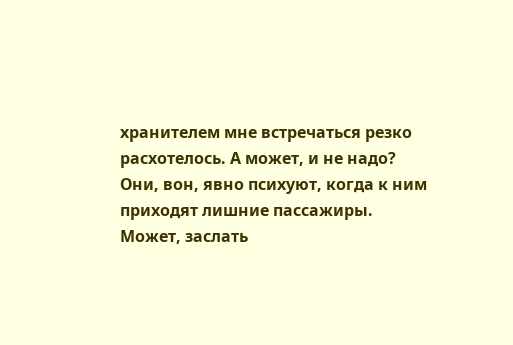хранителем мне встречаться резко расхотелось. А может, и не надо? Они, вон, явно психуют, когда к ним приходят лишние пассажиры. Может, заслать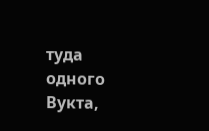туда одного Вукта,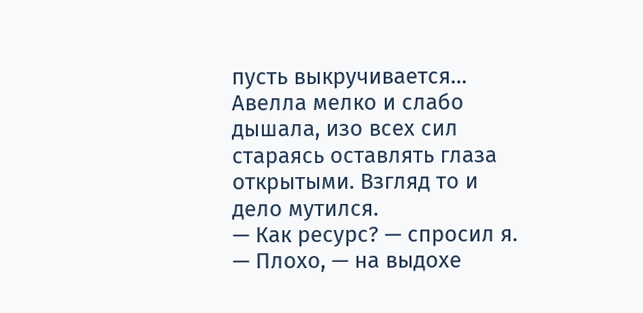пусть выкручивается…
Авелла мелко и слабо дышала, изо всех сил стараясь оставлять глаза открытыми. Взгляд то и дело мутился.
— Как ресурс? — спросил я.
— Плохо, — на выдохе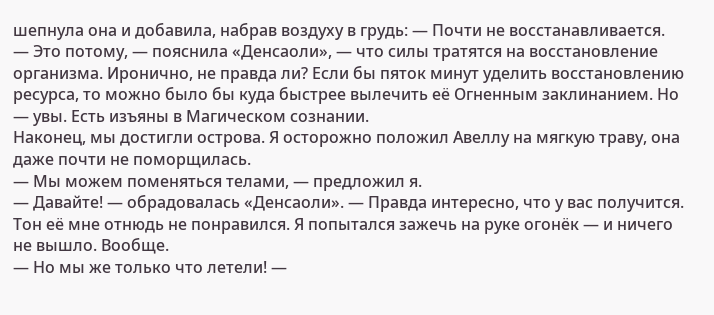шепнула она и добавила, набрав воздуху в грудь: — Почти не восстанавливается.
— Это потому, — пояснила «Денсаоли», — что силы тратятся на восстановление организма. Иронично, не правда ли? Если бы пяток минут уделить восстановлению ресурса, то можно было бы куда быстрее вылечить её Огненным заклинанием. Но — увы. Есть изъяны в Магическом сознании.
Наконец, мы достигли острова. Я осторожно положил Авеллу на мягкую траву, она даже почти не поморщилась.
— Мы можем поменяться телами, — предложил я.
— Давайте! — обрадовалась «Денсаоли». — Правда интересно, что у вас получится.
Тон её мне отнюдь не понравился. Я попытался зажечь на руке огонёк — и ничего не вышло. Вообще.
— Но мы же только что летели! —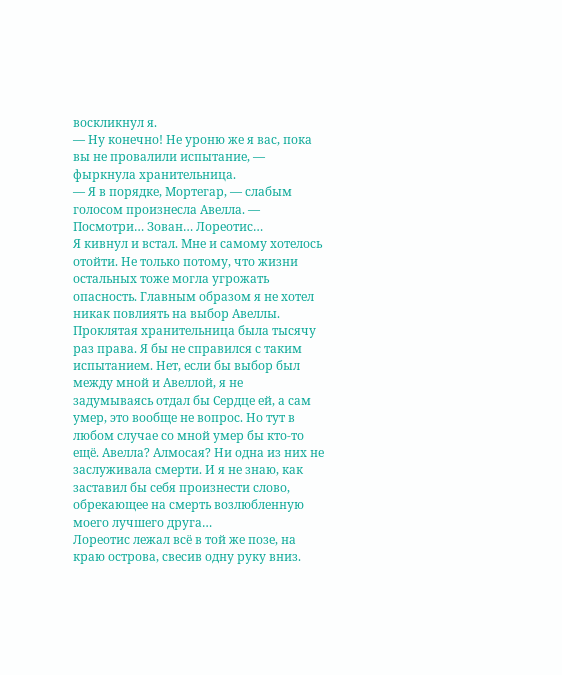воскликнул я.
— Ну конечно! Не уроню же я вас, пока вы не провалили испытание, — фыркнула хранительница.
— Я в порядке, Мортегар, — слабым голосом произнесла Авелла. — Посмотри… Зован… Лореотис…
Я кивнул и встал. Мне и самому хотелось отойти. Не только потому, что жизни остальных тоже могла угрожать опасность. Главным образом я не хотел никак повлиять на выбор Авеллы.
Проклятая хранительница была тысячу раз права. Я бы не справился с таким испытанием. Нет, если бы выбор был между мной и Авеллой, я не задумываясь отдал бы Сердце ей, а сам умер, это вообще не вопрос. Но тут в любом случае со мной умер бы кто-то ещё. Авелла? Алмосая? Ни одна из них не заслуживала смерти. И я не знаю, как заставил бы себя произнести слово, обрекающее на смерть возлюбленную моего лучшего друга…
Лореотис лежал всё в той же позе, на краю острова, свесив одну руку вниз.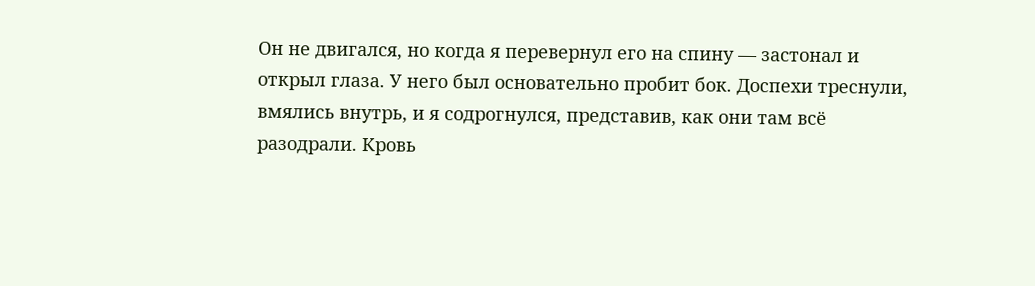Он не двигался, но когда я перевернул его на спину — застонал и открыл глаза. У него был основательно пробит бок. Доспехи треснули, вмялись внутрь, и я содрогнулся, представив, как они там всё разодрали. Кровь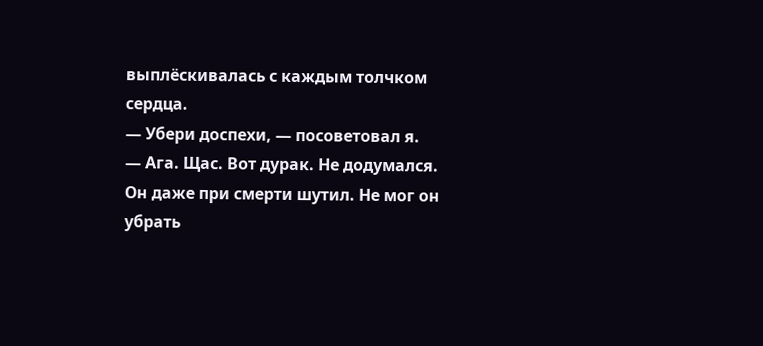выплёскивалась с каждым толчком сердца.
— Убери доспехи, — посоветовал я.
— Ага. Щас. Вот дурак. Не додумался.
Он даже при смерти шутил. Не мог он убрать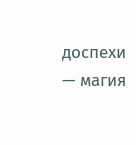доспехи — магия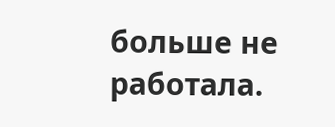больше не работала.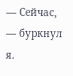— Сейчас, — буркнул я.